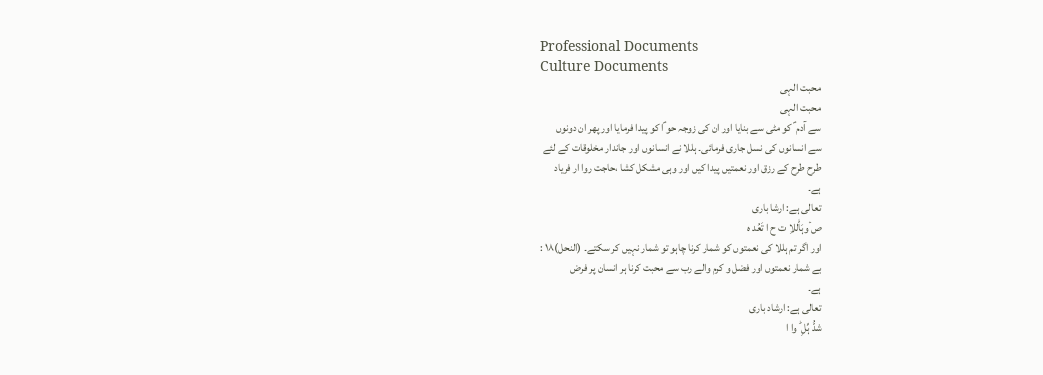Professional Documents
Culture Documents
محبت الہی
محبت الہی
سے آدم ؑ کو مٹی سے بنایا اور ان کی زوجہ حو ؑا کو پیدا فرمایا اور پھر ان دونوں
سے انسانوں کی نسل جاری فرمائی۔ ہللا نے انسانوں اور جاندار مخلوقات کے لئے
طرح طرح کے رزق اور نعمتیں پیدا کیں اور وہی مشکل کشا ،حاجت روا ار فریاد
ہے۔
تعالی ہے: ارشا باری
ص ۡوہَاّٰللاِ ت ح ا تَعُد ہ
اور اگر تم ہللا کی نعمتوں کو شمار کرنا چاہو تو شمار نہیں کر سکتے۔ (النحل)۱۸ :
بے شمار نعمتوں اور فضل و کرم والے رب سے محبت کرنا ہر انسان پر فرض
ہے۔
تعالی ہے: ارشاد باری
شدُّ ہِّلِ ؕ وا ا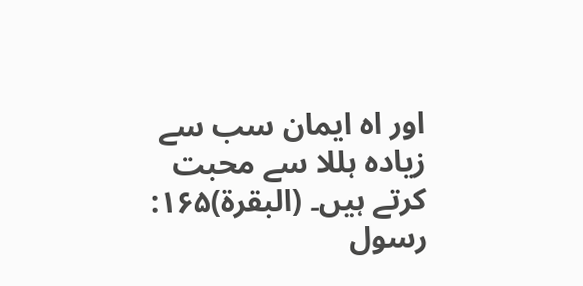اور اہ ایمان سب سے زیادہ ہللا سے محبت کرتے ہیں۔ (البقرۃ)۱۶۵:
رسول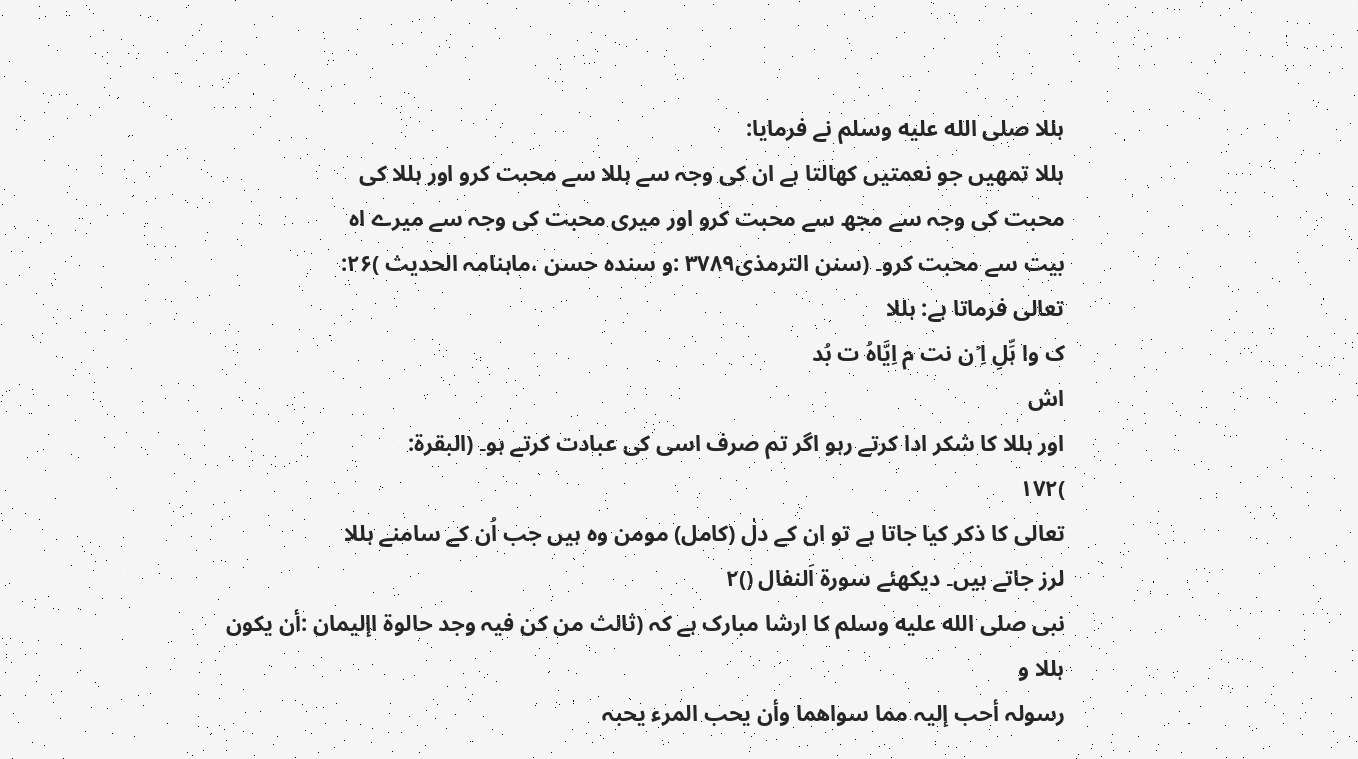ہللا صلى الله عليه وسلم نے فرمایا:
ہللا تمھیں جو نعمتیں کھالتا ہے ان کی وجہ سے ہللا سے محبت کرو اور ہللا کی
محبت کی وجہ سے مجھ سے محبت کرو اور میری محبت کی وجہ سے میرے اہ
بیت سے محبت کرو۔ (سنن الترمذی۳۷۸۹ :و سندہ حسن ،ماہنامہ الحدیث )۲۶:
تعالی فرماتا ہے: ہللا
ک وا ہِّلِ اِ ۡن نت م اِیَّاہُ ت بُد
اش
اور ہللا کا شکر ادا کرتے رہو اگر تم صرف اسی کی عبادت کرتے ہو۔ (البقرۃ:
)۱۷۲
تعالی کا ذکر کیا جاتا ہے تو ان کے دلٰ (کامل) مومن وہ ہیں جب اُن کے سامنے ہللا
لرز جاتے ہیں۔ دیکھئے سورۃ اَلنفال ()۲
نبی صلى الله عليه وسلم کا ارشا مبارک ہے کہ (ثالث من کن فیہ وجد حالوۃ اإلیمان :أن یکون ہللا و
رسولہ أحب إلیہ مما سواھما وأن یحب المرء یحبہ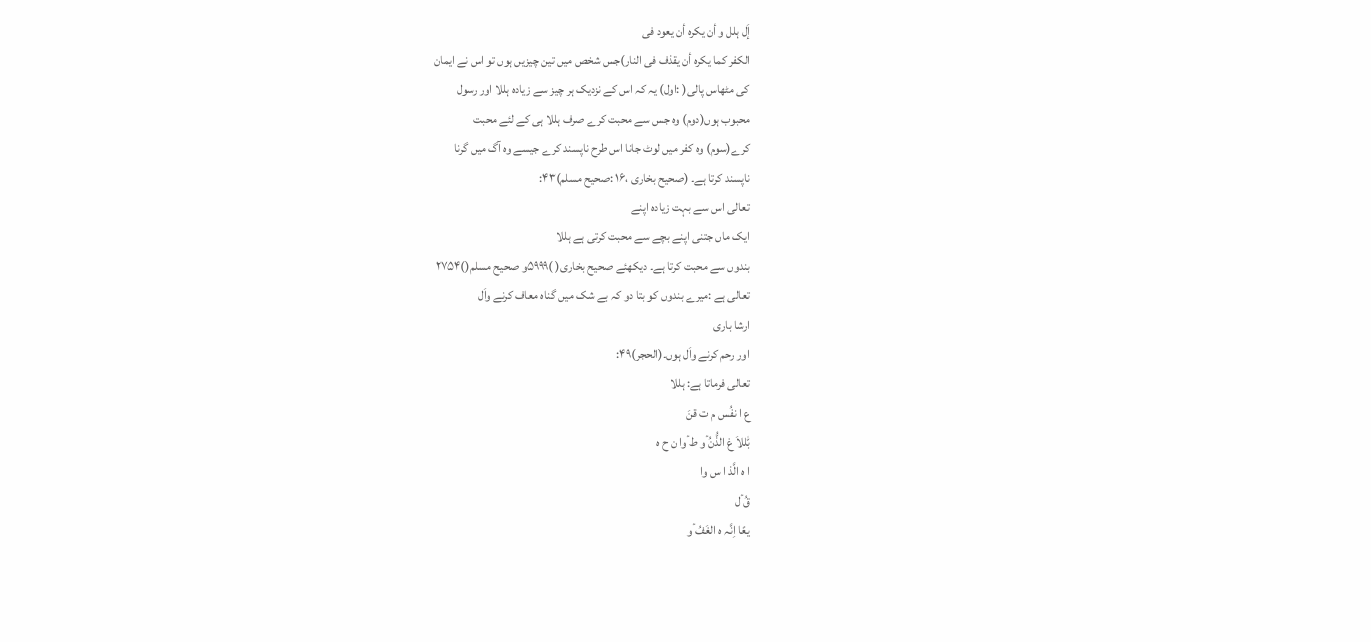إَل ہلل و أن یکرہ أن یعود فی
الکفر کما یکرہ أن یقذف فی النار)جس شخص میں تین چیزیں ہوں تو اس نے ایمان
کی مٹھاس پالی( :اول) یہ کہ اس کے نزدیک ہر چیز سے زیادہ ہللا اور رسول
محبوب ہوں(دوم) وہ جس سے محبت کرے صرف ہللا ہی کے لئے محبت
کرے(سوم) وہ کفر میں لوٹ جانا اس طرح ناپسند کرے جیسے وہ آگ میں گرنا
ناپسند کرتا ہے۔ (صحیح بخاری ،۱۶ :صحیح مسلم)۴۳:
تعالی اس سے بہت زیادہ اپنے
ایک ماں جتنی اپنے بچے سے محبت کرتی ہے ہللا
بندوں سے محبت کرتا ہے۔ دیکھئے صحیح بخاری( )۵۹۹۹و صحیح مسلم()۲۷۵۴
تعالی ہے :میرے بندوں کو بتا دو کہ بے شک میں گناہ معاف کرنے واَل
ارشا باری
اور رحم کرنے واَل ہوں۔(الحجر)۴۹:
تعالی فرماتا ہے: ہللا
ع ا نفُس م ت قنَ
بّٰللاَ غ الذُّنُ ۡو ط ۡوا ن ح ہ
ا ہ الَّذ ا س وا
قُ ۡل
یعًا اِنَّہ ہ الغَفُ ۡو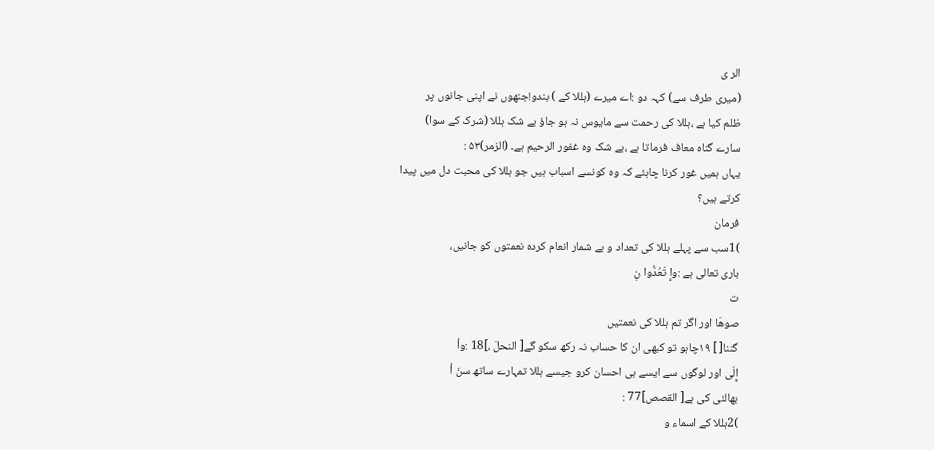الر ی
(میری طرف سے) کہہ دو :اے میرے (ہللا کے ) بندو!جنھوں نے اپنی جانوں پر
ظلم کیا ہے ،ہللا کی رحمت سے مایوس نہ ہو جاؤ بے شک ہللا (شرک کے سوا)
سارے گناہ معاف فرماتا ہے ،بے شک وہ غفور الرحیم ہے۔ (الزمر)۵۳ :
یہاں ہمیں غور کرنا چاہئے کہ وہ کونسے اسباب ہیں جو ہللا کی محبت دل میں پیدا
کرتے ہیں؟
فرمان
)1سب سے پہلے ہللا کی تعداد و بے شمار انعام کردہ نعمتوں کو جانیں،
باری تعالی ہے :وإِ تَعُدُّوا نِ
ت
صوھَا اور اگر تم ہللا کی نعمتیں
گننا[ ] ۱۹چاہو تو کبھی ان کا حساب نہ رکھ سکو گے[ النحلَ ،]18 :وأ
إِلَی اور لوگوں سے ایسے ہی احسان کرو جیسے ہللا تمہارے ساتھ سنَ أ
بھالئی کی ہے[ القصص]77 :
)2ہللا کے اسماء و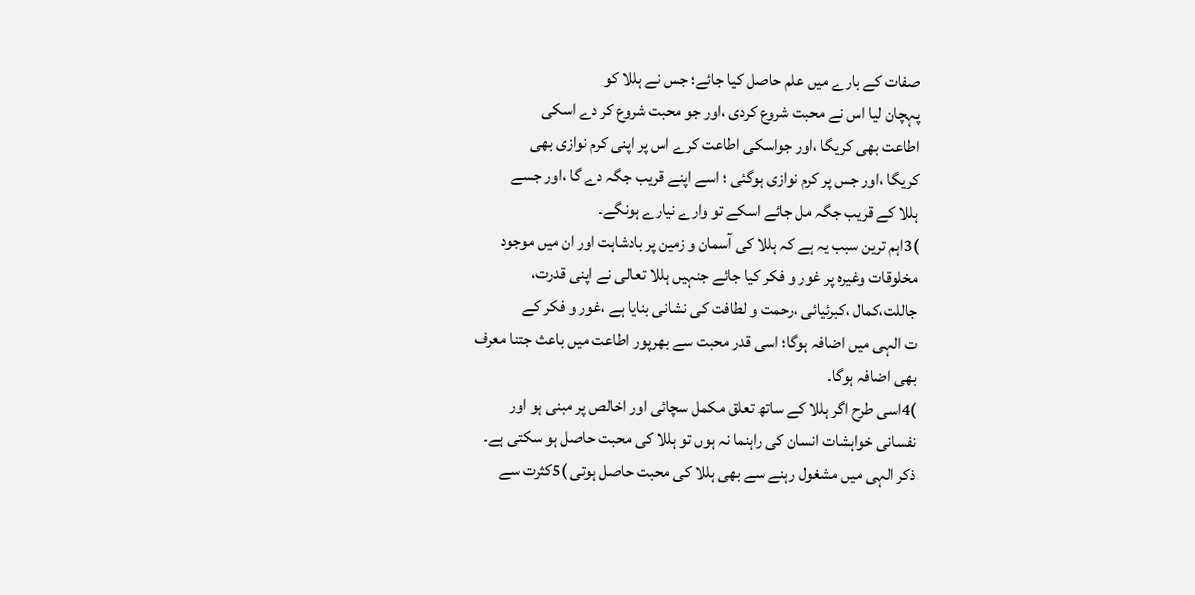صفات کے بارے میں علم حاصل کیا جائے؛ جس نے ہللا کو
پہچان لیا اس نے محبت شروع کردی ،اور جو محبت شروع کر دے اسکی
اطاعت بھی کریگا ،اور جواسکی اطاعت کرے اس پر اپنی کرم نوازی بھی
کریگا ،اور جس پر کرم نوازی ہوگئی ؛ اسے اپنے قریب جگہ دے گا ،اور جسے
ہللا کے قریب جگہ مل جائے اسکے تو وارے نیارے ہونگے۔
)3اہم ترین سبب یہ ہے کہ ہللا کی آسمان و زمین پر بادشاہت اور ان میں موجود
مخلوقات وغیرہ پر غور و فکر کیا جائے جنہیں ہللا تعالی نے اپنی قدرت،
جاللت،کمال ،کبرئیائی ،رحمت و لطافت کی نشانی بنایا ہے ،غور و فکر کے
ت الہی میں اضافہ ہوگا؛ اسی قدر محبت سے بھرپور اطاعت میں باعث جتنا معرف
بھی اضافہ ہوگا۔
)4اسی طرح اگر ہللا کے ساتھ تعلق مکمل سچائی اور اخالص پر مبنی ہو اور
نفسانی خواہشات انسان کی راہنما نہ ہوں تو ہللا کی محبت حاصل ہو سکتی ہے۔
ذکر الہی میں مشغول رہنے سے بھی ہللا کی محبت حاصل ہوتی )5کثرت سے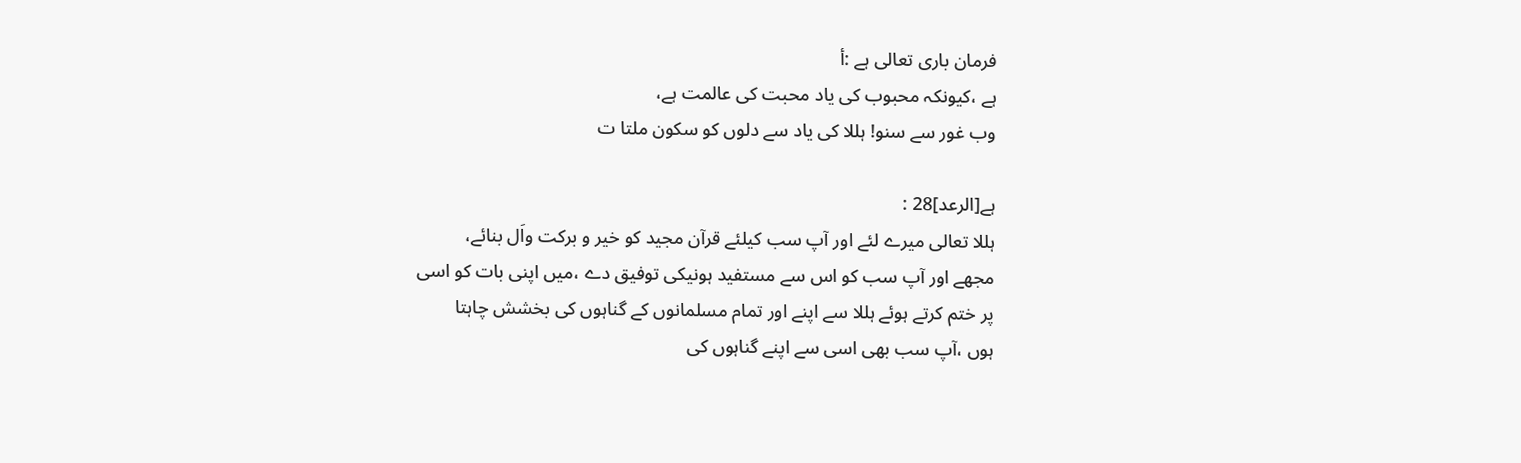فرمان باری تعالی ہے :أ
ہے ،کیونکہ محبوب کی یاد محبت کی عالمت ہے،
وب غور سے سنو! ہللا کی یاد سے دلوں کو سکون ملتا ت

ہے[الرعد]28 :
ہللا تعالی میرے لئے اور آپ سب کیلئے قرآن مجید کو خیر و برکت واَل بنائے،
مجھے اور آپ سب کو اس سے مستفید ہونیکی توفیق دے ،میں اپنی بات کو اسی
پر ختم کرتے ہوئے ہللا سے اپنے اور تمام مسلمانوں کے گناہوں کی بخشش چاہتا
ہوں ،آپ سب بھی اسی سے اپنے گناہوں کی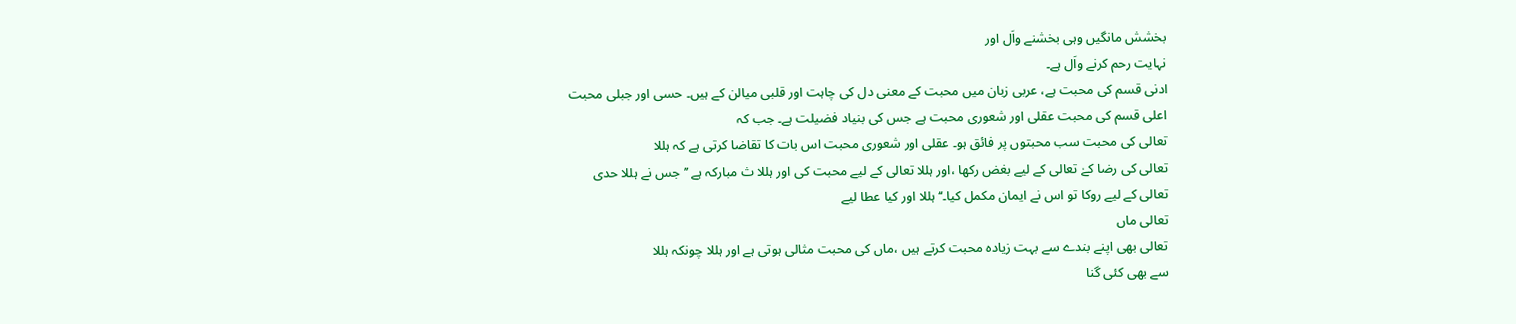بخشش مانگیں وہی بخشنے واَل اور
نہایت رحم کرنے واَل ہے۔
ادنی قسم کی محبت ہے، عربی زبان میں محبت کے معنی دل کی چاہت اور قلبی میالن کے ہیں۔ حسی اور جبلی محبت
اعلی قسم کی محبت عقلی اور شعوری محبت ہے جس کی بنیاد فضیلت ہے۔ جب کہ
تعالی کی محبت سب محبتوں پر فائق ہو۔ عقلی اور شعوری محبت اس بات کا تقاضا کرتی ہے کہ ہللا
تعالی کی رضا کےٰ تعالی کے لیے بغض رکھا ،اور ہللا تعالی کے لیے محبت کی اور ہللا ث مبارکہ ہے ’’جس نے ہللا حدی
تعالی کے لیے روکا تو اس نے ایمان مکمل کیا۔‘‘ ہللا اور کیا عطا لیے
تعالی ماں
تعالی بھی اپنے بندے سے بہت زیادہ محبت کرتے ہیں ،ماں کی محبت مثالی ہوتی ہے اور ہللا چونکہ ہللا
سے بھی کئی گنا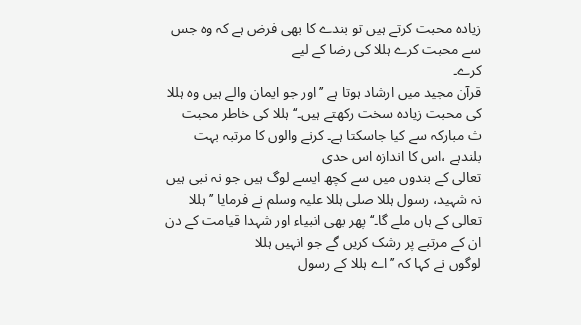زیادہ محبت کرتے ہیں تو بندے کا بھی فرض ہے کہ وہ جس سے محبت کرے ہللا کی رضا کے لیے
کرے۔
قرآن مجید میں ارشاد ہوتا ہے ’’اور جو ایمان والے ہیں وہ ہللا کی محبت زیادہ سخت رکھتے ہیں۔‘‘ ہللا کی خاطر محبت
ث مبارکہ سے کیا جاسکتا ہے۔ کرنے والوں کا مرتبہ بہت بلندہے ،اس کا اندازہ اس حدی
تعالی کے بندوں میں سے کچھ ایسے لوگ ہیں جو نہ نبی ہیں نہ شہید، رسول ہللا صلی ہللا علیہ وسلم نے فرمایا ’’ہللا
تعالی کے ہاں ملے گا۔‘‘ پھر بھی انبیاء اور شہدا قیامت کے دن ان کے مرتبے پر رشک کریں گے جو انہیں ہللا
لوگوں نے کہا کہ ’’اے ہللا کے رسول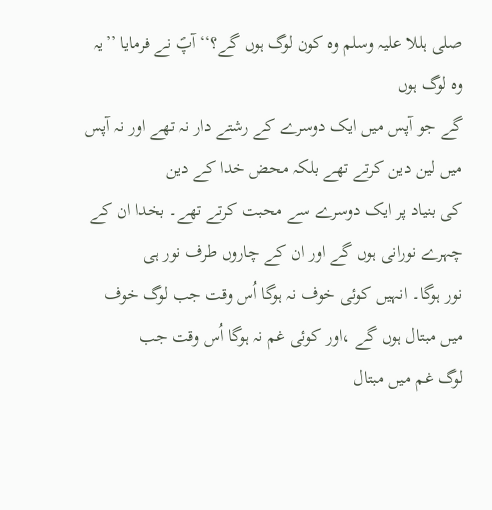صلی ہللا علیہ وسلم وہ کون لوگ ہوں گے؟‘‘ آپؐ نے فرمایا ’’یہ وہ لوگ ہوں
گے جو آپس میں ایک دوسرے کے رشتے دار نہ تھے اور نہ آپس میں لین دین کرتے تھے بلکہ محض خدا کے دین
کی بنیاد پر ایک دوسرے سے محبت کرتے تھے۔ بخدا ان کے چہرے نورانی ہوں گے اور ان کے چاروں طرف نور ہی
نور ہوگا۔ انہیں کوئی خوف نہ ہوگا اُس وقت جب لوگ خوف میں مبتال ہوں گے ،اور کوئی غم نہ ہوگا اُس وقت جب
لوگ غم میں مبتال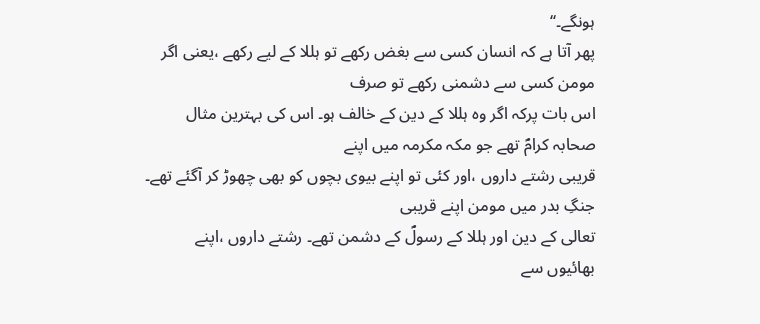ہونگے۔‘‘
پھر آتا ہے کہ انسان کسی سے بغض رکھے تو ہللا کے لیے رکھے ،یعنی اگر مومن کسی سے دشمنی رکھے تو صرف
اس بات پرکہ اگر وہ ہللا کے دین کے خالف ہو۔ اس کی بہترین مثال صحابہ کرامؐ تھے جو مکہ مکرمہ میں اپنے
قریبی رشتے داروں ،اور کئی تو اپنے بیوی بچوں کو بھی چھوڑ کر آگئے تھے۔ جنگِ بدر میں مومن اپنے قریبی
تعالی کے دین اور ہللا کے رسولؐ کے دشمن تھے۔ رشتے داروں ،اپنے بھائیوں سے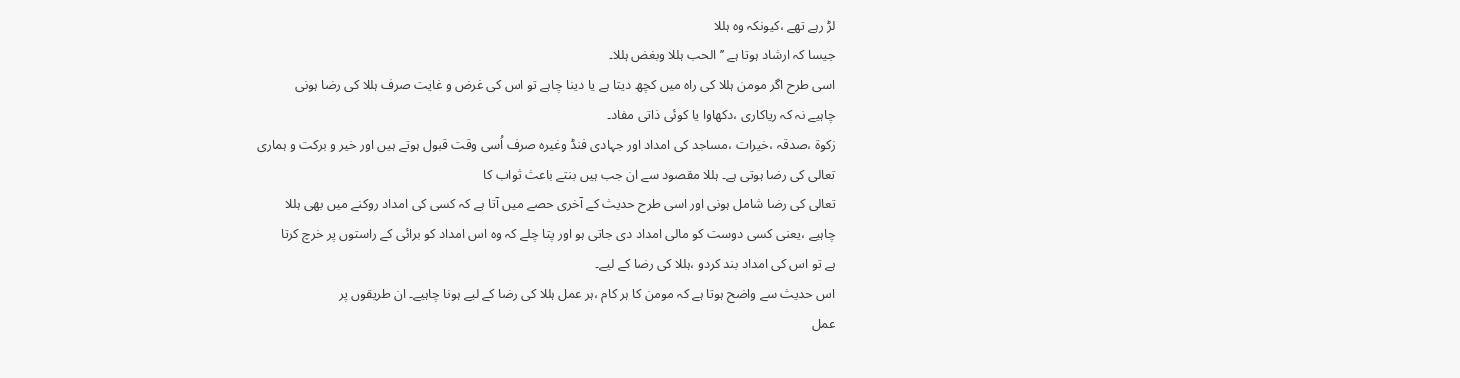لڑ رہے تھے ،کیونکہ وہ ہللا
جیسا کہ ارشاد ہوتا ہے ’’الحب ہللا وبغض ہللا۔
اسی طرح اگر مومن ہللا کی راہ میں کچھ دیتا ہے یا دینا چاہے تو اس کی غرض و غایت صرف ہللا کی رضا ہونی
چاہیے نہ کہ ریاکاری ،دکھاوا یا کوئی ذاتی مفاد۔
زکوۃ ،صدقہ ،خیرات ،مساجد کی امداد اور جہادی فنڈ وغیرہ صرف اُسی وقت قبول ہوتے ہیں اور خیر و برکت و ہماری
تعالی کی رضا ہوتی ہے۔ ہللا مقصود سے ان جب ہیں بنتے باعث ثواب کا
تعالی کی رضا شامل ہونی اور اسی طرح حدیث کے آخری حصے میں آتا ہے کہ کسی کی امداد روکنے میں بھی ہللا
چاہیے ،یعنی کسی دوست کو مالی امداد دی جاتی ہو اور پتا چلے کہ وہ اس امداد کو برائی کے راستوں پر خرچ کرتا
ہے تو اس کی امداد بند کردو ،ہللا کی رضا کے لیے۔
اس حدیث سے واضح ہوتا ہے کہ مومن کا ہر کام ،ہر عمل ہللا کی رضا کے لیے ہونا چاہیے۔ ان طریقوں پر
عمل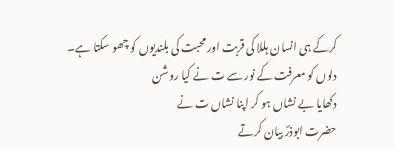کرکے ہی انسان ہللا کی قربت اور محبت کی بلندیوں کو چھو سکتا ہے۔
دلوں کو معرفت کے نور سے ت نے کیا روشن
دکھایا بے نشاں ہو کر اپنا نشاں ت نے
حضرت ابوذرؐ بیان کرتے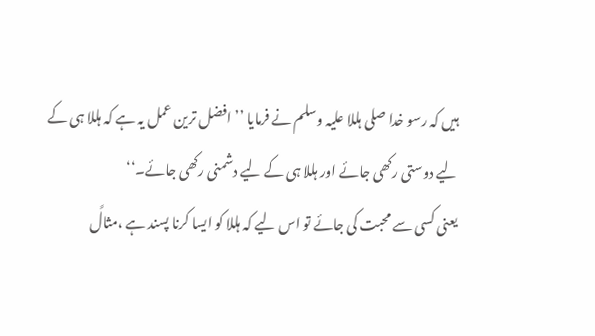ہیں کہ رسو خدا صلی ہللا علیہ وسلم نے فرمایا ’’افضل ترین عمل یہ ہے کہ ہللا ہی کے
لیے دوستی رکھی جائے اور ہللا ہی کے لیے دشمنی رکھی جائے۔‘‘
یعنی کسی سے محبت کی جائے تو اس لیے کہ ہللا کو ایسا کرنا پسند ہے ،مثالً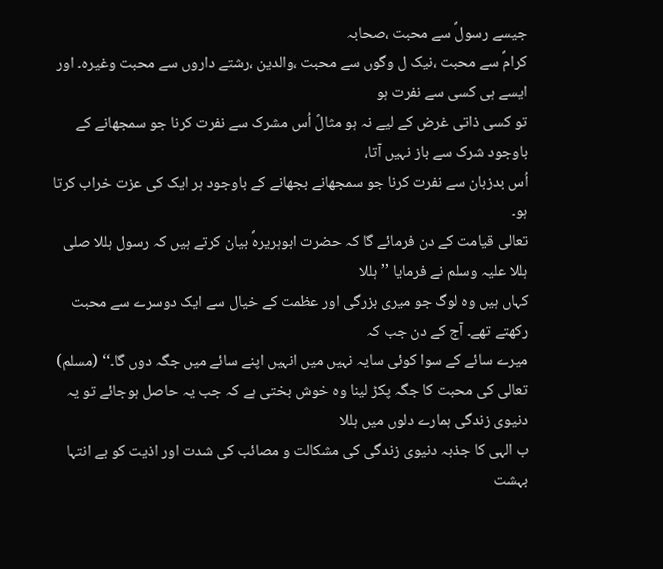جیسے رسولؐ سے محبت ،صحابہ
کرامؐ سے محبت ،نیک ل وگوں سے محبت ،والدین ،رشتے داروں سے محبت وغیرہ۔ اور ایسے ہی کسی سے نفرت ہو
تو کسی ذاتی غرض کے لیے نہ ہو مثالً اُس مشرک سے نفرت کرنا جو سمجھانے کے باوجود شرک سے باز نہیں آتا،
اُس بدزبان سے نفرت کرنا جو سمجھانے بجھانے کے باوجود ہر ایک کی عزت خراب کرتا ہو۔
تعالی قیامت کے دن فرمائے گا کہ حضرت ابوہریرہؐ بیان کرتے ہیں کہ رسول ہللا صلی ہللا علیہ وسلم نے فرمایا ’’ہللا
کہاں ہیں وہ لوگ جو میری بزرگی اور عظمت کے خیال سے ایک دوسرے سے محبت رکھتے تھے۔ آج کے دن جب کہ
میرے سائے کے سوا کوئی سایہ نہیں میں انہیں اپنے سائے میں جگہ دوں گا۔‘‘ (مسلم)
تعالی کی محبت کا جگہ پکڑ لینا وہ خوش بختی ہے کہ جب یہ حاصل ہوجائے تو یہ دنیوی زندگی ہمارے دلوں میں ہللا
ب الہی کا جذبہ دنیوی زندگی کی مشکالت و مصائب کی شدت اور اذیت کو بے انتہا بہشت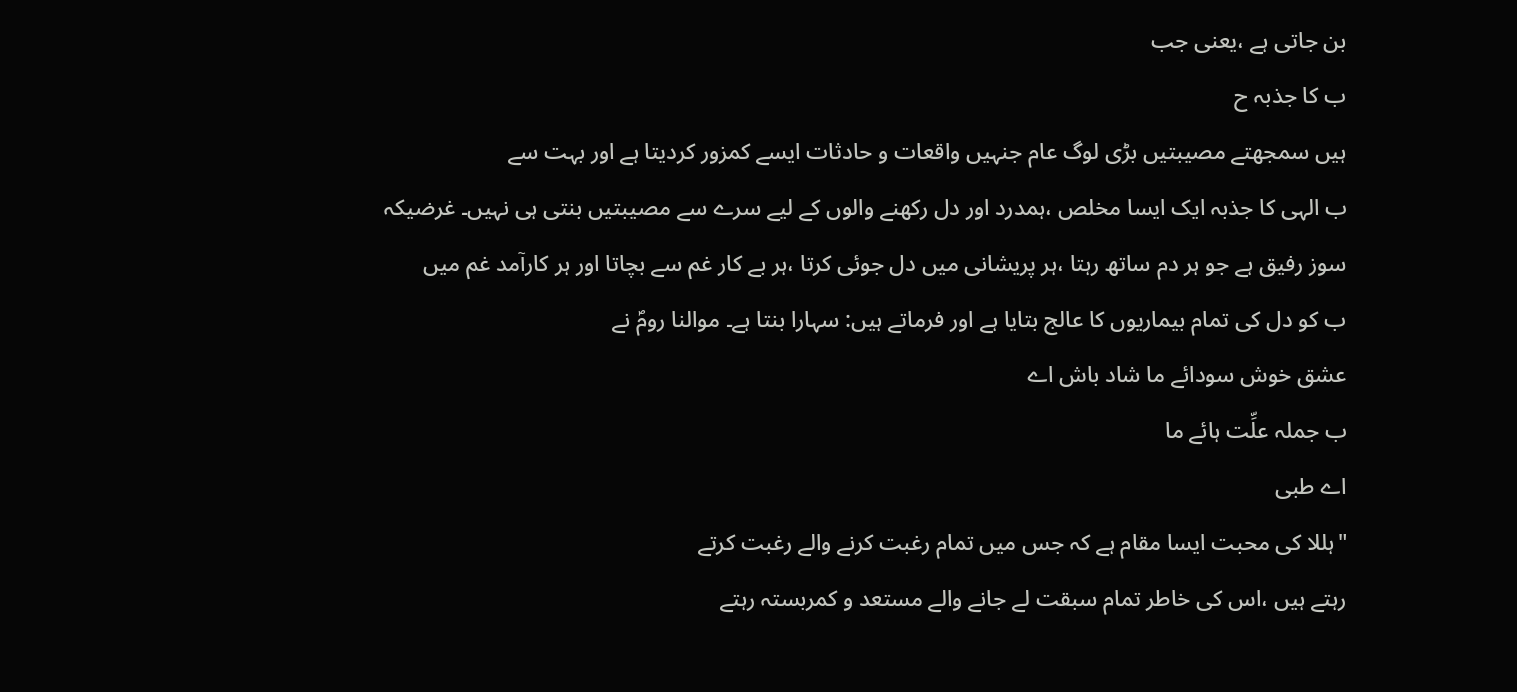بن جاتی ہے ،یعنی جب
ب کا جذبہ ح
ہیں سمجھتے مصیبتیں بڑی لوگ عام جنہیں واقعات و حادثات ایسے کمزور کردیتا ہے اور بہت سے
ب الہی کا جذبہ ایک ایسا مخلص ،ہمدرد اور دل رکھنے والوں کے لیے سرے سے مصیبتیں بنتی ہی نہیں۔ غرضیکہ
سوز رفیق ہے جو ہر دم ساتھ رہتا ،ہر پریشانی میں دل جوئی کرتا ،ہر بے کار غم سے بچاتا اور ہر کارآمد غم میں
ب کو دل کی تمام بیماریوں کا عالج بتایا ہے اور فرماتے ہیں: سہارا بنتا ہے۔ موالنا رومؐ نے
عشق خوش سودائے ما شاد باش اے
ب جملہ علِّت ہائے ما
اے طبی
"ہللا کی محبت ایسا مقام ہے کہ جس میں تمام رغبت کرنے والے رغبت کرتے
رہتے ہیں ،اس کی خاطر تمام سبقت لے جانے والے مستعد و کمربستہ رہتے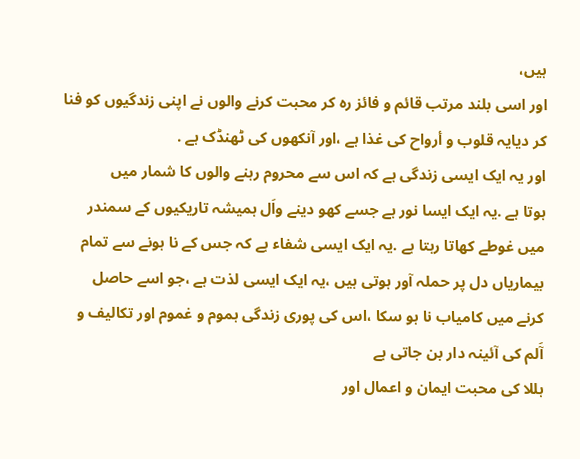ہیں،
اور اسی بلند مرتب قائم و فائز رہ کر محبت کرنے والوں نے اپنی زندگیوں کو فنا
کر دیایہ قلوب و أرواح کی غذا ہے ،اور آنکھوں کی ٹھنڈک ہے .
اور یہ ایک ایسی زندگی ہے کہ اس سے محروم رہنے والوں کا شمار میں
ہوتا ہے .یہ ایک ایسا نور ہے جسے کھو دینے واَل ہمیشہ تاریکیوں کے سمندر
میں غوطے کھاتا رہتا ہے .یہ ایک ایسی شفاء ہے کہ جس کے نا ہونے سے تمام
بیماریاں دل پر حملہ آور ہوتی ہیں ،یہ ایک ایسی لذت ہے ،جو اسے حاصل
کرنے میں کامیاب نا ہو سکا ،اس کی پوری زندگی ہموم و غموم اور تکالیف و
آَلم کی آئینہ دار بن جاتی ہے
ہللا کی محبت ایمان و اعمال اور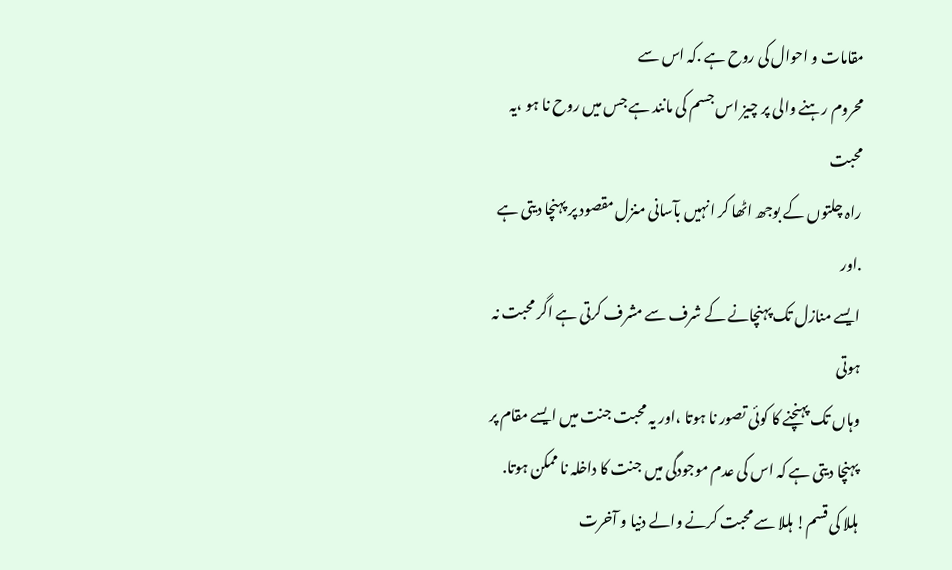مقامات و احوال کی روح ہے .کہ اس سے
محروم رہنے والی پر چیز اس جسم کی مانند ہے جس میں روح نا ہو ،یہ محبت
راہ چلتوں کے بوجھ اٹھا کر انہیں بآسانی منزل مقصود پر پہنچا دیتی ہے .اور
ایسے منازل تک پہنچانے کے شرف سے مشرف کرتی ہے اگر محبت نہ ہوتی
وہاں تک پہنچنے کا کوئی تصور نا ہوتا ،اور یہ محبت جنت میں ایسے مقام پر
پہنچا دیتی ہے کہ اس کی عدم موجودگی میں جنت کا داخلہ نا ممکن ہوتا.
ہللا کی قسم! ہللا سے محبت کرنے والے دنیا و آخرت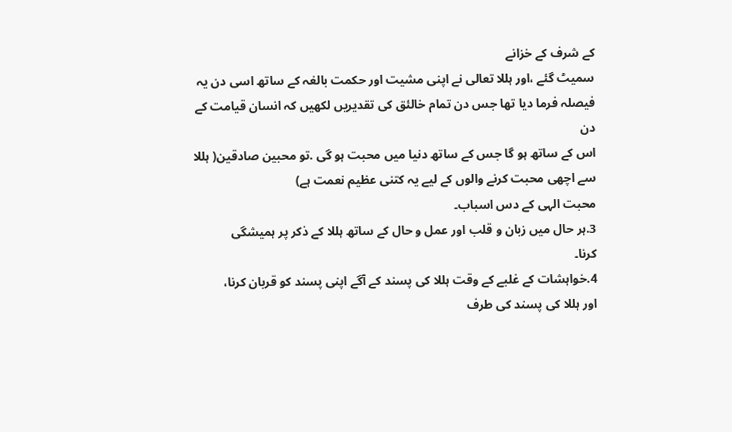کے شرف کے خزانے
سمیٹ گئے ،اور ہللا تعالی نے اپنی مشیت اور حکمت بالغہ کے ساتھ اسی دن یہ
فیصلہ فرما دیا تھا جس دن تمام خالئق کی تقدیریں لکھیں کہ انسان قیامت کے دن
اس کے ساتھ ہو گا جس کے ساتھ دنیا میں محبت ہو گی .تو محبین صادقین( ہللا
سے اچھی محبت کرنے والوں کے لیے یہ کتنی عظیم نعمت ہے)
محبت الہی کے دس اسباب۔
3.ہر حال میں زبان و قلب اور عمل و حال کے ساتھ ہللا کے ذکر پر ہمیشگی
کرنا۔
4.خواہشات کے غلبے کے وقت ہللا کی پسند کے آگے اپنی پسند کو قربان کرنا،
اور ہللا کی پسند کی طرف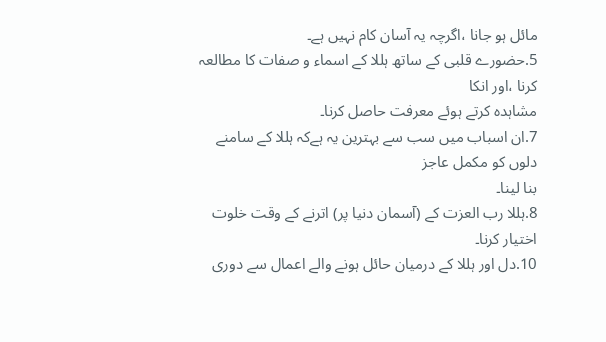مائل ہو جانا ،اگرچہ یہ آسان کام نہیں ہے۔
5.حضورے قلبی کے ساتھ ہللا کے اسماء و صفات کا مطالعہ کرنا ،اور انکا
مشاہدہ کرتے ہوئے معرفت حاصل کرنا۔
7.ان اسباب میں سب سے بہترین یہ ہےکہ ہللا کے سامنے دلوں کو مکمل عاجز
بنا لینا۔
8.ہللا رب العزت کے (آسمان دنیا پر) اترنے کے وقت خلوت اختیار کرنا۔
10.دل اور ہللا کے درمیان حائل ہونے والے اعمال سے دوری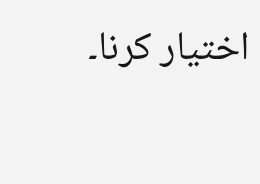اختیار کرنا۔